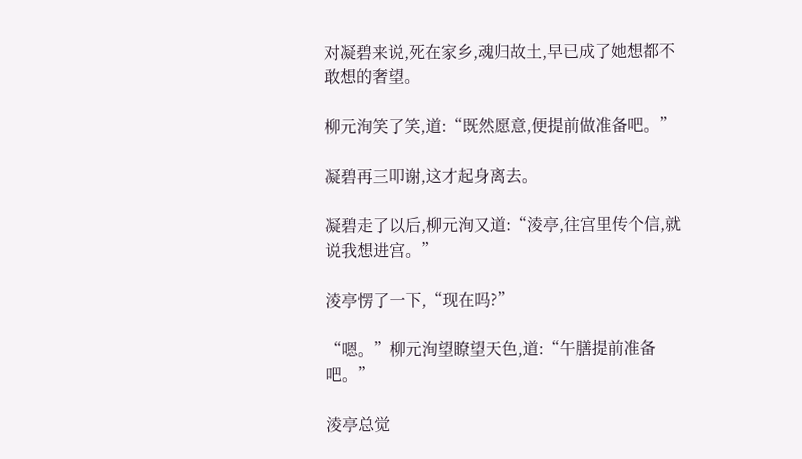对凝碧来说,死在家乡,魂归故土,早已成了她想都不敢想的奢望。

柳元洵笑了笑,道:“既然愿意,便提前做准备吧。”

凝碧再三叩谢,这才起身离去。

凝碧走了以后,柳元洵又道:“淩亭,往宫里传个信,就说我想进宫。”

淩亭愣了一下,“现在吗?”

“嗯。”柳元洵望瞭望天色,道:“午膳提前准备吧。”

淩亭总觉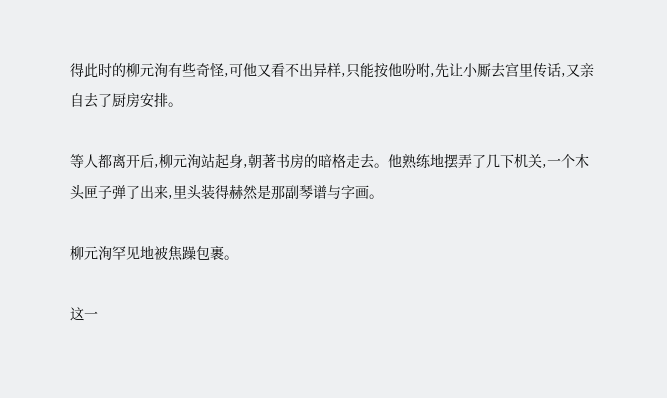得此时的柳元洵有些奇怪,可他又看不出异样,只能按他吩咐,先让小厮去宫里传话,又亲自去了厨房安排。

等人都离开后,柳元洵站起身,朝著书房的暗格走去。他熟练地摆弄了几下机关,一个木头匣子弹了出来,里头装得赫然是那副琴谱与字画。

柳元洵罕见地被焦躁包裹。

这一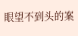眼望不到头的案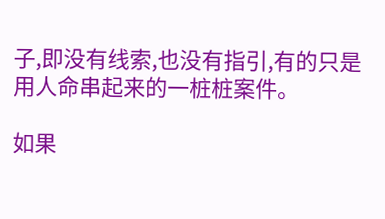子,即没有线索,也没有指引,有的只是用人命串起来的一桩桩案件。

如果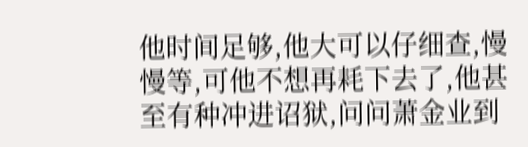他时间足够,他大可以仔细查,慢慢等,可他不想再耗下去了,他甚至有种冲进诏狱,问问萧金业到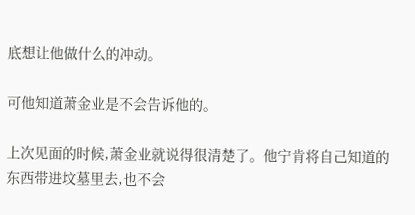底想让他做什么的冲动。

可他知道萧金业是不会告诉他的。

上次见面的时候,萧金业就说得很清楚了。他宁肯将自己知道的东西带进坟墓里去,也不会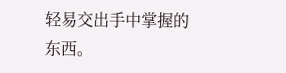轻易交出手中掌握的东西。